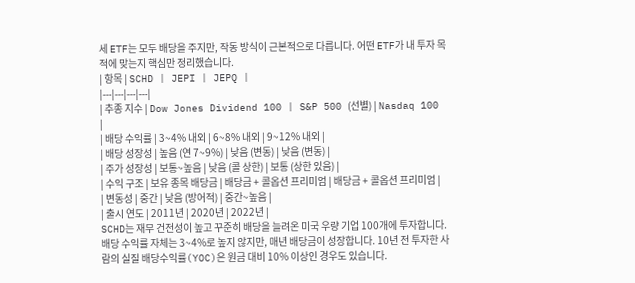세 ETF는 모두 배당을 주지만, 작동 방식이 근본적으로 다릅니다. 어떤 ETF가 내 투자 목적에 맞는지 핵심만 정리했습니다.
| 항목 | SCHD | JEPI | JEPQ |
|---|---|---|---|
| 추종 지수 | Dow Jones Dividend 100 | S&P 500 (선별) | Nasdaq 100 |
| 배당 수익률 | 3~4% 내외 | 6~8% 내외 | 9~12% 내외 |
| 배당 성장성 | 높음 (연 7~9%) | 낮음 (변동) | 낮음 (변동) |
| 주가 성장성 | 보통~높음 | 낮음 (콜 상한) | 보통 (상한 있음) |
| 수익 구조 | 보유 종목 배당금 | 배당금 + 콜옵션 프리미엄 | 배당금 + 콜옵션 프리미엄 |
| 변동성 | 중간 | 낮음 (방어적) | 중간~높음 |
| 출시 연도 | 2011년 | 2020년 | 2022년 |
SCHD는 재무 건전성이 높고 꾸준히 배당을 늘려온 미국 우량 기업 100개에 투자합니다. 배당 수익률 자체는 3~4%로 높지 않지만, 매년 배당금이 성장합니다. 10년 전 투자한 사람의 실질 배당수익률(YOC)은 원금 대비 10% 이상인 경우도 있습니다.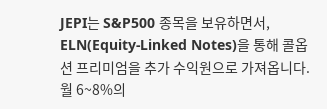JEPI는 S&P500 종목을 보유하면서, ELN(Equity-Linked Notes)을 통해 콜옵션 프리미엄을 추가 수익원으로 가져옵니다. 월 6~8%의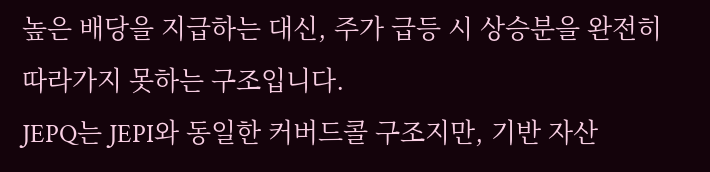높은 배당을 지급하는 대신, 주가 급등 시 상승분을 완전히 따라가지 못하는 구조입니다.
JEPQ는 JEPI와 동일한 커버드콜 구조지만, 기반 자산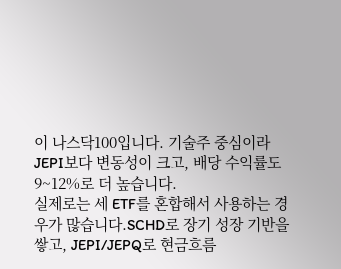이 나스닥100입니다. 기술주 중심이라 JEPI보다 변동성이 크고, 배당 수익률도 9~12%로 더 높습니다.
실제로는 세 ETF를 혼합해서 사용하는 경우가 많습니다.SCHD로 장기 성장 기반을 쌓고, JEPI/JEPQ로 현금흐름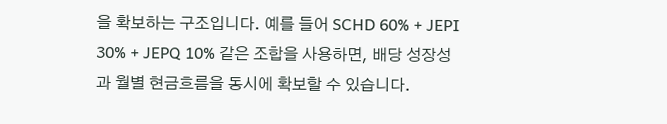을 확보하는 구조입니다. 예를 들어 SCHD 60% + JEPI 30% + JEPQ 10% 같은 조합을 사용하면, 배당 성장성과 월별 현금흐름을 동시에 확보할 수 있습니다.